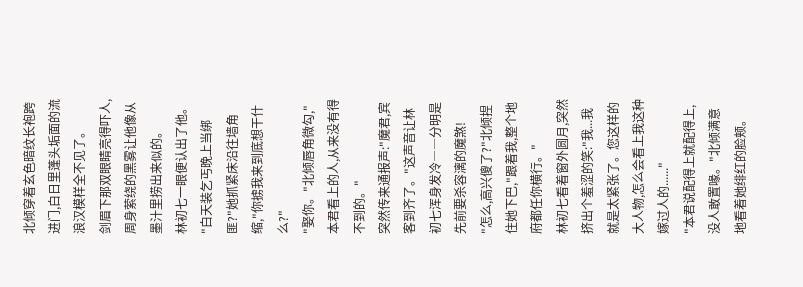北倾穿着玄色暗纹长袍跨进门,白日里蓬头垢面的流浪汉模样全不见了。
剑眉下那双眼睛亮得吓人,周身萦绕的黑雾让他像从墨汁里捞出来似的。
林初七一眼便认出了他。
"白天装乞丐晚上当绑匪?"她抓紧床沿往墙角缩,"你掳我来到底想干什么?"
"娶你。"北倾唇角微勾,"本君看上的人,从来没有得不到的。"
突然传来通报声:"魔君,宾客到齐了。"这声音让林初七浑身发冷――分明是先前要杀容漓的魔煞!
"怎么,高兴傻了?"北倾捏住她下巴,"跟着我,整个地府都任你横行。"
林初七看着窗外圆月,突然挤出个羞涩的笑:"我...我就是太紧张了。您这样的大人物,怎么会看上我这种嫁过人的......"
"本君说配得上就配得上,没人敢置喙。"北倾满意地看着她绯红的脸颊。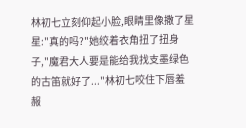林初七立刻仰起小脸,眼睛里像撒了星星:"真的吗?"她绞着衣角扭了扭身子,"魔君大人要是能给我找支墨绿色的古笛就好了..."林初七咬住下唇羞赧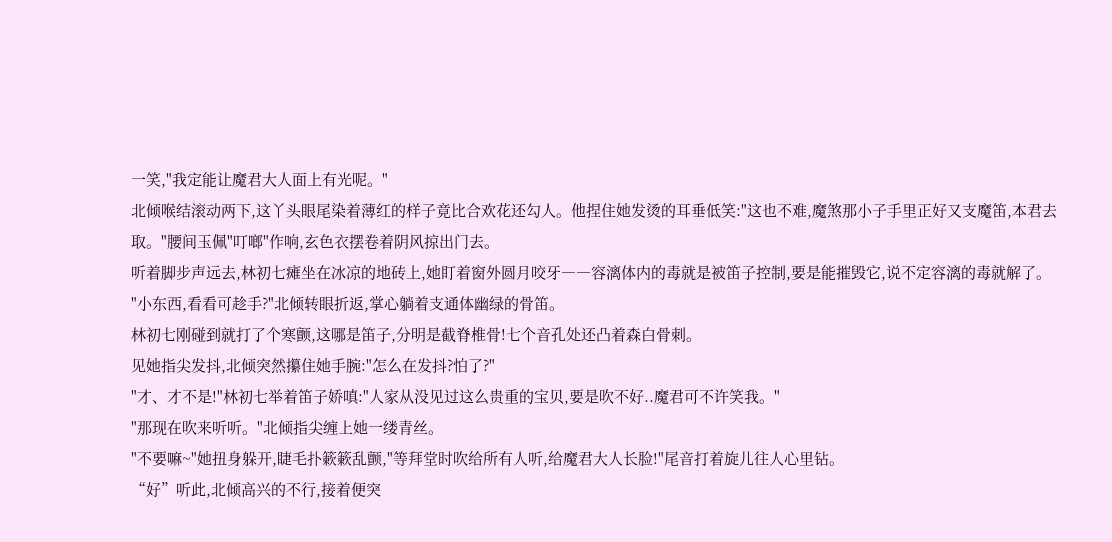一笑,"我定能让魔君大人面上有光呢。"
北倾喉结滚动两下,这丫头眼尾染着薄红的样子竟比合欢花还勾人。他捏住她发烫的耳垂低笑:"这也不难,魔煞那小子手里正好又支魔笛,本君去取。"腰间玉佩"叮啷"作响,玄色衣摆卷着阴风掠出门去。
听着脚步声远去,林初七瘫坐在冰凉的地砖上,她盯着窗外圆月咬牙――容漓体内的毒就是被笛子控制,要是能摧毁它,说不定容漓的毒就解了。
"小东西,看看可趁手?"北倾转眼折返,掌心躺着支通体幽绿的骨笛。
林初七刚碰到就打了个寒颤,这哪是笛子,分明是截脊椎骨!七个音孔处还凸着森白骨刺。
见她指尖发抖,北倾突然攥住她手腕:"怎么在发抖?怕了?"
"才、才不是!"林初七举着笛子娇嗔:"人家从没见过这么贵重的宝贝,要是吹不好..魔君可不许笑我。"
"那现在吹来听听。"北倾指尖缠上她一缕青丝。
"不要嘛~"她扭身躲开,睫毛扑簌簌乱颤,"等拜堂时吹给所有人听,给魔君大人长脸!"尾音打着旋儿往人心里钻。
“好”听此,北倾高兴的不行,接着便突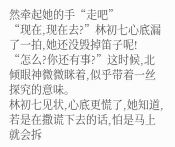然牵起她的手“走吧”
“现在,现在去?”林初七心底漏了一拍,她还没毁掉笛子呢!
“怎么?你还有事?”这时候,北倾眼神微微眯着,似乎带着一丝探究的意味。
林初七见状,心底更慌了,她知道,若是在撒谎下去的话,怕是马上就会拆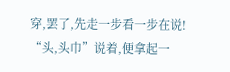穿,罢了,先走一步看一步在说!
“头,头巾”说着,便拿起一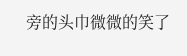旁的头巾微微的笑了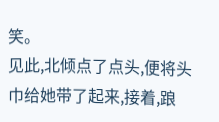笑。
见此,北倾点了点头,便将头巾给她带了起来,接着,踉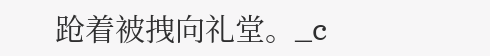跄着被拽向礼堂。_c